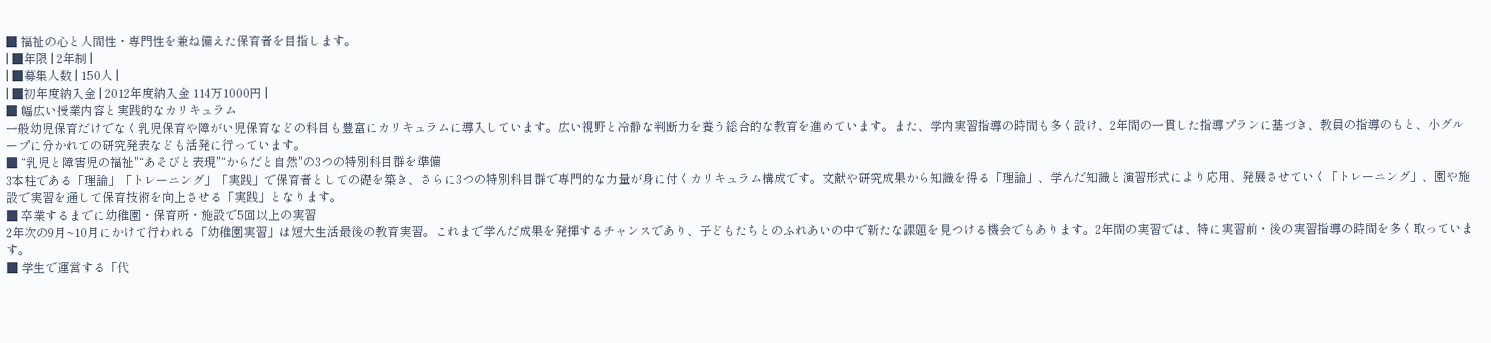■ 福祉の心と人間性・専門性を兼ね備えた保育者を目指します。
| ■年限 | 2年制 |
| ■募集人数 | 150人 |
| ■初年度納入金 | 2012年度納入金 114万1000円 |
■ 幅広い授業内容と実践的なカリキュラム
一般幼児保育だけでなく乳児保育や障がい児保育などの科目も豊富にカリキュラムに導入しています。広い視野と冷静な判断力を養う総合的な教育を進めています。また、学内実習指導の時間も多く設け、2年間の一貫した指導プランに基づき、教員の指導のもと、小グループに分かれての研究発表なども活発に行っています。
■ “乳児と障害児の福祉"“あそびと表現"“からだと自然"の3つの特別科目群を準備
3本柱である「理論」「トレーニング」「実践」で保育者としての礎を築き、さらに3つの特別科目群で専門的な力量が身に付くカリキュラム構成です。文献や研究成果から知識を得る「理論」、学んだ知識と演習形式により応用、発展させていく「トレーニング」、園や施設で実習を通して保育技術を向上させる「実践」となります。
■ 卒業するまでに幼稚園・保育所・施設で5回以上の実習
2年次の9月~10月にかけて行われる「幼稚園実習」は短大生活最後の教育実習。これまで学んだ成果を発揮するチャンスであり、子どもたちとのふれあいの中で新たな課題を見つける機会でもあります。2年間の実習では、特に実習前・後の実習指導の時間を多く取っています。
■ 学生で運営する「代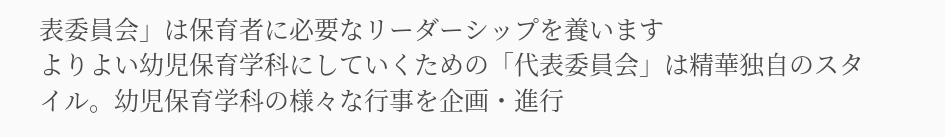表委員会」は保育者に必要なリーダーシップを養います
よりよい幼児保育学科にしていくための「代表委員会」は精華独自のスタイル。幼児保育学科の様々な行事を企画・進行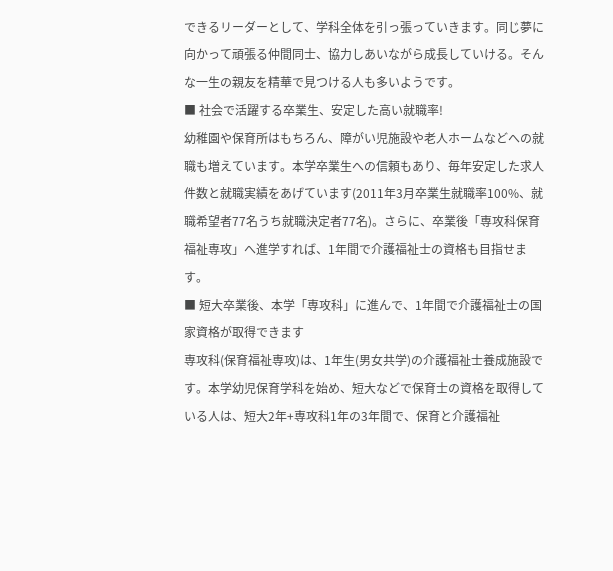できるリーダーとして、学科全体を引っ張っていきます。同じ夢に向かって頑張る仲間同士、協力しあいながら成長していける。そんな一生の親友を精華で見つける人も多いようです。
■ 社会で活躍する卒業生、安定した高い就職率!
幼稚園や保育所はもちろん、障がい児施設や老人ホームなどへの就職も増えています。本学卒業生への信頼もあり、毎年安定した求人件数と就職実績をあげています(2011年3月卒業生就職率100%、就職希望者77名うち就職決定者77名)。さらに、卒業後「専攻科保育福祉専攻」へ進学すれば、1年間で介護福祉士の資格も目指せます。
■ 短大卒業後、本学「専攻科」に進んで、1年間で介護福祉士の国家資格が取得できます
専攻科(保育福祉専攻)は、1年生(男女共学)の介護福祉士養成施設です。本学幼児保育学科を始め、短大などで保育士の資格を取得している人は、短大2年+専攻科1年の3年間で、保育と介護福祉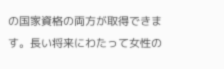の国家資格の両方が取得できます。長い将来にわたって女性の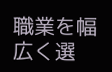職業を幅広く選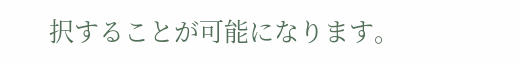択することが可能になります。